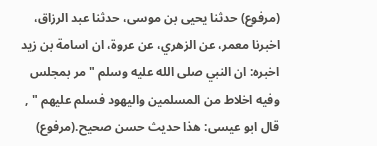(مرفوع) حدثنا يحيى بن موسى، حدثنا عبد الرزاق، اخبرنا معمر، عن الزهري، عن عروة، ان اسامة بن زيد اخبره: ان النبي صلى الله عليه وسلم " مر بمجلس وفيه اخلاط من المسلمين واليهود فسلم عليهم " , قال ابو عيسى: هذا حديث حسن صحيح.(مرفوع)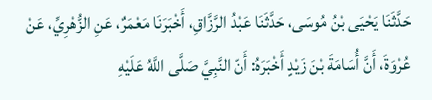حَدَّثَنَا يَحْيَى بْنُ مُوسَى، حَدَّثَنَا عَبْدُ الرَّزَّاقِ، أَخْبَرَنَا مَعْمَرٌ، عَنِ الزُّهْرِيِّ، عَنْ عُرْوَةَ، أَنَّ أُسَامَةَ بْنَ زَيْدٍ أَخْبَرَهُ: أَنّ النَّبِيَّ صَلَّى اللَّهُ عَلَيْهِ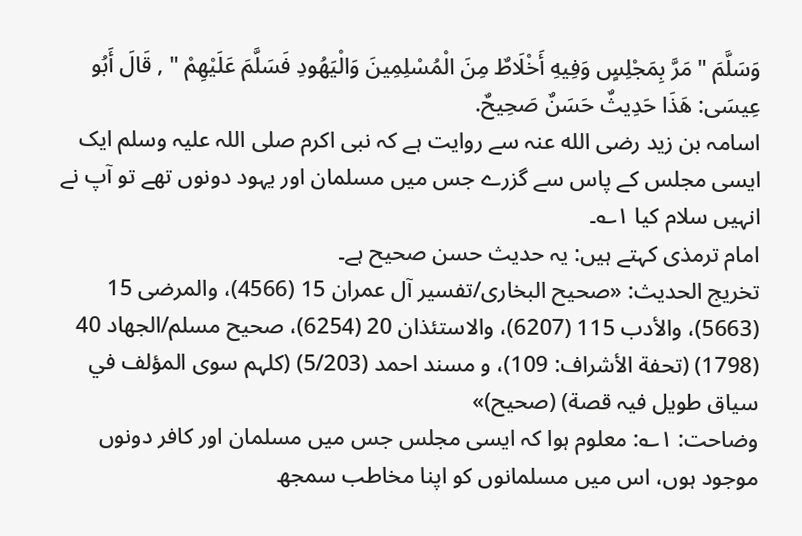وَسَلَّمَ " مَرَّ بِمَجْلِسٍ وَفِيهِ أَخْلَاطٌ مِنَ الْمُسْلِمِينَ وَالْيَهُودِ فَسَلَّمَ عَلَيْهِمْ " , قَالَ أَبُو عِيسَى: هَذَا حَدِيثٌ حَسَنٌ صَحِيحٌ.
اسامہ بن زید رضی الله عنہ سے روایت ہے کہ نبی اکرم صلی اللہ علیہ وسلم ایک ایسی مجلس کے پاس سے گزرے جس میں مسلمان اور یہود دونوں تھے تو آپ نے انہیں سلام کیا ۱؎۔
امام ترمذی کہتے ہیں: یہ حدیث حسن صحیح ہے۔
تخریج الحدیث: «صحیح البخاری/تفسیر آل عمران 15 (4566)، والمرضی 15 (5663)، والأدب 115 (6207)، والاستئذان 20 (6254)، صحیح مسلم/الجھاد 40 (1798) (تحفة الأشراف: 109)، و مسند احمد (5/203) (کلہم سوی المؤلف في سیاق طویل فیہ قصة) (صحیح)»
وضاحت: ۱؎: معلوم ہوا کہ ایسی مجلس جس میں مسلمان اور کافر دونوں موجود ہوں، اس میں مسلمانوں کو اپنا مخاطب سمجھ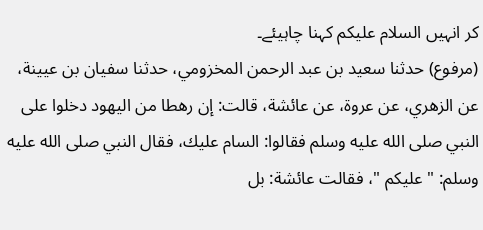کر انہیں السلام علیکم کہنا چاہیئے۔
(مرفوع) حدثنا سعيد بن عبد الرحمن المخزومي، حدثنا سفيان بن عيينة، عن الزهري، عن عروة، عن عائشة، قالت: إن رهطا من اليهود دخلوا على النبي صلى الله عليه وسلم فقالوا: السام عليك، فقال النبي صلى الله عليه وسلم: " عليكم "، فقالت عائشة: بل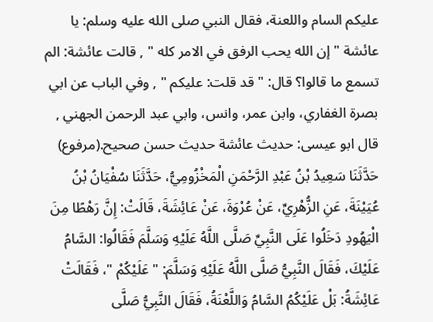عليكم السام واللعنة، فقال النبي صلى الله عليه وسلم: يا عائشة " إن الله يحب الرفق في الامر كله " , قالت عائشة: الم تسمع ما قالوا؟ قال: " قد قلت: عليكم " , وفي الباب عن ابي بصرة الغفاري، وابن عمر، وانس، وابي عبد الرحمن الجهني , قال ابو عيسى: حديث عائشة حديث حسن صحيح.(مرفوع) حَدَّثَنَا سَعِيدُ بْنُ عَبْدِ الرَّحْمَنِ الْمَخْزُومِيُّ، حَدَّثَنَا سُفْيَانُ بْنُ عُيَيْنَةَ، عَنِ الزُّهْرِيِّ، عَنْ عُرْوَةَ، عَنْ عَائِشَةَ، قَالَتْ: إِنَّ رَهْطًا مِنَ الْيَهُودِ دَخَلُوا عَلَى النَّبِيِّ صَلَّى اللَّهُ عَلَيْهِ وَسَلَّمَ فَقَالُوا: السَّامُ عَلَيْكَ، فَقَالَ النَّبِيُّ صَلَّى اللَّهُ عَلَيْهِ وَسَلَّمَ: " عَلَيْكُمْ "، فَقَالَتْ عَائِشَةُ: بَلْ عَلَيْكُمُ السَّامُ وَاللَّعْنَةُ، فَقَالَ النَّبِيُّ صَلَّى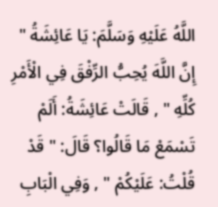اللَّهُ عَلَيْهِ وَسَلَّمَ: يَا عَائِشَةُ " إِنَّ اللَّهَ يُحِبُّ الرِّفْقَ فِي الْأَمْرِ كُلِّهِ " , قَالَتْ عَائِشَةُ: أَلَمْ تَسْمَعْ مَا قَالُوا؟ قَالَ: " قَدْ قُلْتُ: عَلَيْكُمْ " , وَفِي الْبَابِ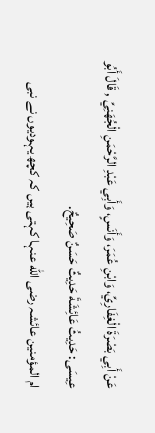عَنْ أَبِي بَصْرَةَ الْغِفَارِيِّ، وَابْنِ عُمَرَ، وَأَنَسٍ، وَأَبِي عَبْدِ الرَّحْمَنِ الْجُهَنِيِّ , قَالَ أَبُو عِيسَى: حَدِيثُ عَائِشَةَ حَدِيثٌ حَسَنٌ صَحِيحٌ.
ام المؤمنین عائشہ رضی الله عنہا کہتی ہیں کہ کچھ یہودیوں نے نبی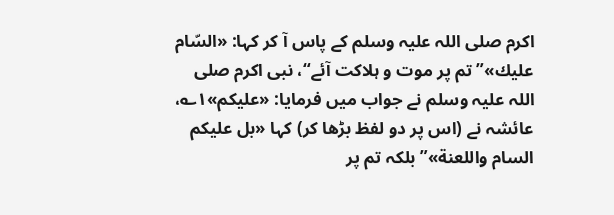اکرم صلی اللہ علیہ وسلم کے پاس آ کر کہا: «السّام عليك»”تم پر موت و ہلاکت آئے“، نبی اکرم صلی اللہ علیہ وسلم نے جواب میں فرمایا: «عليكم»۱؎، عائشہ نے (اس پر دو لفظ بڑھا کر) کہا «بل عليكم السام واللعنة»”بلکہ تم پر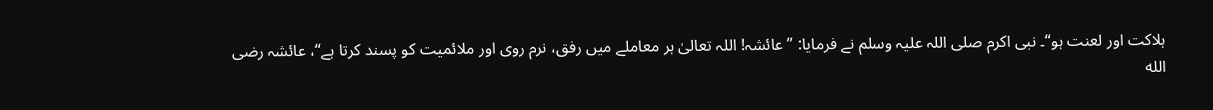ہلاکت اور لعنت ہو“۔ نبی اکرم صلی اللہ علیہ وسلم نے فرمایا: ”عائشہ! اللہ تعالیٰ ہر معاملے میں رفق، نرم روی اور ملائمیت کو پسند کرتا ہے“، عائشہ رضی الله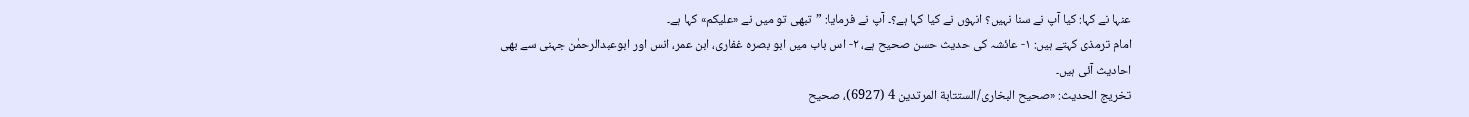عنہا نے کہا: کیا آپ نے سنا نہیں؟ انہوں نے کیا کہا ہے؟۔ آپ نے فرمایا: ”تبھی تو میں نے «عليكم» کہا ہے۔
امام ترمذی کہتے ہیں: ۱- عائشہ کی حدیث حسن صحیح ہے، ۲- اس باب میں ابو بصرہ غفاری، ابن عمر، انس اور ابوعبدالرحمٰن جہنی سے بھی احادیث آئی ہیں۔
تخریج الحدیث: «صحیح البخاری/الستتابة المرتدین 4 (6927)، صحیح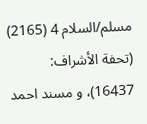مسلم/السلام 4 (2165) (تحفة الأشراف: 16437)، و مسند احمد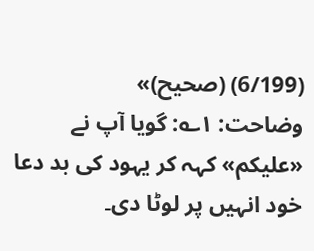(6/199) (صحیح)»
وضاحت: ۱؎: گویا آپ نے «عليكم» کہہ کر یہود کی بد دعا خود انہیں پر لوٹا دی۔